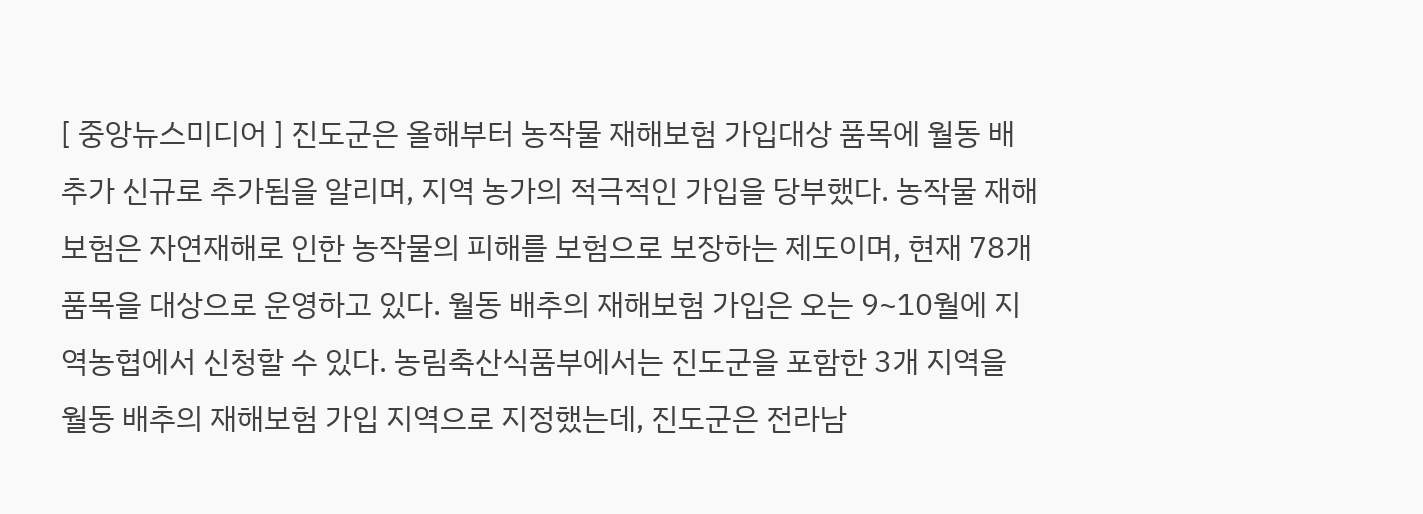[ 중앙뉴스미디어 ] 진도군은 올해부터 농작물 재해보험 가입대상 품목에 월동 배추가 신규로 추가됨을 알리며, 지역 농가의 적극적인 가입을 당부했다. 농작물 재해보험은 자연재해로 인한 농작물의 피해를 보험으로 보장하는 제도이며, 현재 78개 품목을 대상으로 운영하고 있다. 월동 배추의 재해보험 가입은 오는 9~10월에 지역농협에서 신청할 수 있다. 농림축산식품부에서는 진도군을 포함한 3개 지역을 월동 배추의 재해보험 가입 지역으로 지정했는데, 진도군은 전라남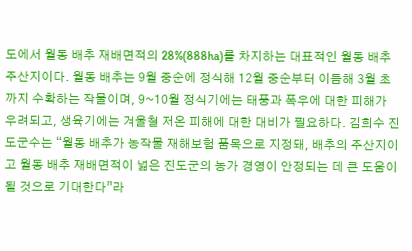도에서 월동 배추 재배면적의 28%(888ha)를 차지하는 대표적인 월동 배추 주산지이다. 월동 배추는 9월 중순에 정식해 12월 중순부터 이듬해 3월 초까지 수확하는 작물이며, 9~10월 정식기에는 태풍과 폭우에 대한 피해가 우려되고, 생육기에는 겨울철 저온 피해에 대한 대비가 필요하다. 김희수 진도군수는 “월동 배추가 농작물 재해보험 품목으로 지정돼, 배추의 주산지이고 월동 배추 재배면적이 넓은 진도군의 농가 경영이 안정되는 데 큰 도움이 될 것으로 기대한다”라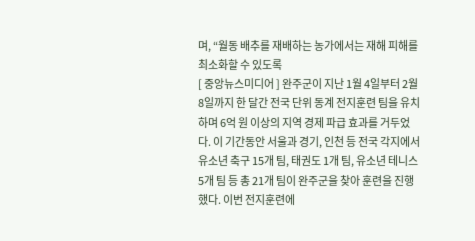며, “월동 배추를 재배하는 농가에서는 재해 피해를 최소화할 수 있도록
[ 중앙뉴스미디어 ] 완주군이 지난 1월 4일부터 2월 8일까지 한 달간 전국 단위 동계 전지훈련 팀을 유치하며 6억 원 이상의 지역 경제 파급 효과를 거두었다. 이 기간동안 서울과 경기, 인천 등 전국 각지에서 유소년 축구 15개 팀, 태권도 1개 팀, 유소년 테니스 5개 팀 등 총 21개 팀이 완주군을 찾아 훈련을 진행했다. 이번 전지훈련에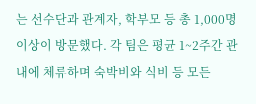는 선수단과 관계자, 학부모 등 총 1,000명 이상이 방문했다. 각 팀은 평균 1~2주간 관내에 체류하며 숙박비와 식비 등 모든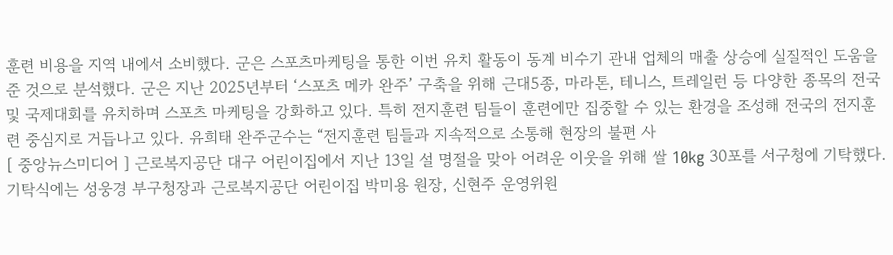훈련 비용을 지역 내에서 소비했다. 군은 스포츠마케팅을 통한 이번 유치 활동이 동계 비수기 관내 업체의 매출 상승에 실질적인 도움을 준 것으로 분석했다. 군은 지난 2025년부터 ‘스포츠 메카 완주’ 구축을 위해 근대5종, 마라톤, 테니스, 트레일런 등 다양한 종목의 전국 및 국제대회를 유치하며 스포츠 마케팅을 강화하고 있다. 특히 전지훈련 팀들이 훈련에만 집중할 수 있는 환경을 조성해 전국의 전지훈련 중심지로 거듭나고 있다. 유희태 완주군수는 “전지훈련 팀들과 지속적으로 소통해 현장의 불편 사
[ 중앙뉴스미디어 ] 근로복지공단 대구 어린이집에서 지난 13일 설 명절을 맞아 어려운 이웃을 위해 쌀 10kg 30포를 서구청에 기탁했다. 기탁식에는 성웅경 부구청장과 근로복지공단 어린이집 박미용 원장, 신현주 운영위원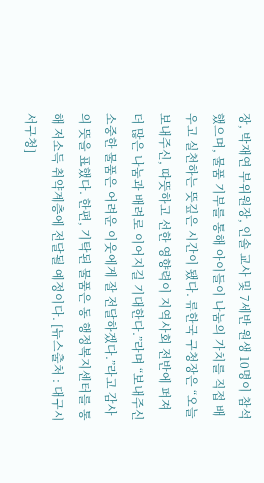장, 박재연 부위원장, 인솔 교사 및 7세반 원생 10명이 참석했으며, 물품 기부를 통해 아이들이 나눔의 가치를 직접 배우고 실천하는 뜻깊은 시간이 됐다. 류한국 구청장은 “오늘 보내주신, 따뜻하고 선한 영향력이 지역사회 전반에 퍼져 더 많은 나눔과 배려로 이어지길 기대한다.”라며 “보내주신 소중한 물품은 어려운 이웃에게 잘 전달하겠다.”라고 감사의 뜻을 표했다. 한편, 기탁된 물품은 동 행정복지센터를 통해 저소득 취약계층에 전달될 예정이다. [뉴스출처 : 대구시서구청]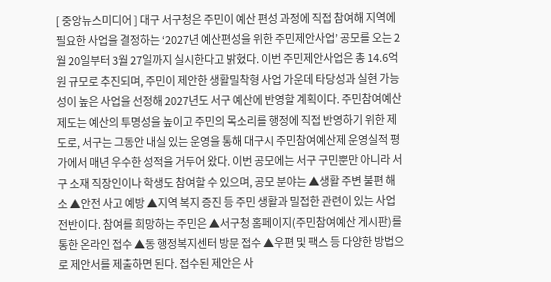[ 중앙뉴스미디어 ] 대구 서구청은 주민이 예산 편성 과정에 직접 참여해 지역에 필요한 사업을 결정하는 ‘2027년 예산편성을 위한 주민제안사업’ 공모를 오는 2월 20일부터 3월 27일까지 실시한다고 밝혔다. 이번 주민제안사업은 총 14.6억 원 규모로 추진되며, 주민이 제안한 생활밀착형 사업 가운데 타당성과 실현 가능성이 높은 사업을 선정해 2027년도 서구 예산에 반영할 계획이다. 주민참여예산제도는 예산의 투명성을 높이고 주민의 목소리를 행정에 직접 반영하기 위한 제도로, 서구는 그동안 내실 있는 운영을 통해 대구시 주민참여예산제 운영실적 평가에서 매년 우수한 성적을 거두어 왔다. 이번 공모에는 서구 구민뿐만 아니라 서구 소재 직장인이나 학생도 참여할 수 있으며, 공모 분야는 ▲생활 주변 불편 해소 ▲안전 사고 예방 ▲지역 복지 증진 등 주민 생활과 밀접한 관련이 있는 사업 전반이다. 참여를 희망하는 주민은 ▲서구청 홈페이지(주민참여예산 게시판)를 통한 온라인 접수 ▲동 행정복지센터 방문 접수 ▲우편 및 팩스 등 다양한 방법으로 제안서를 제출하면 된다. 접수된 제안은 사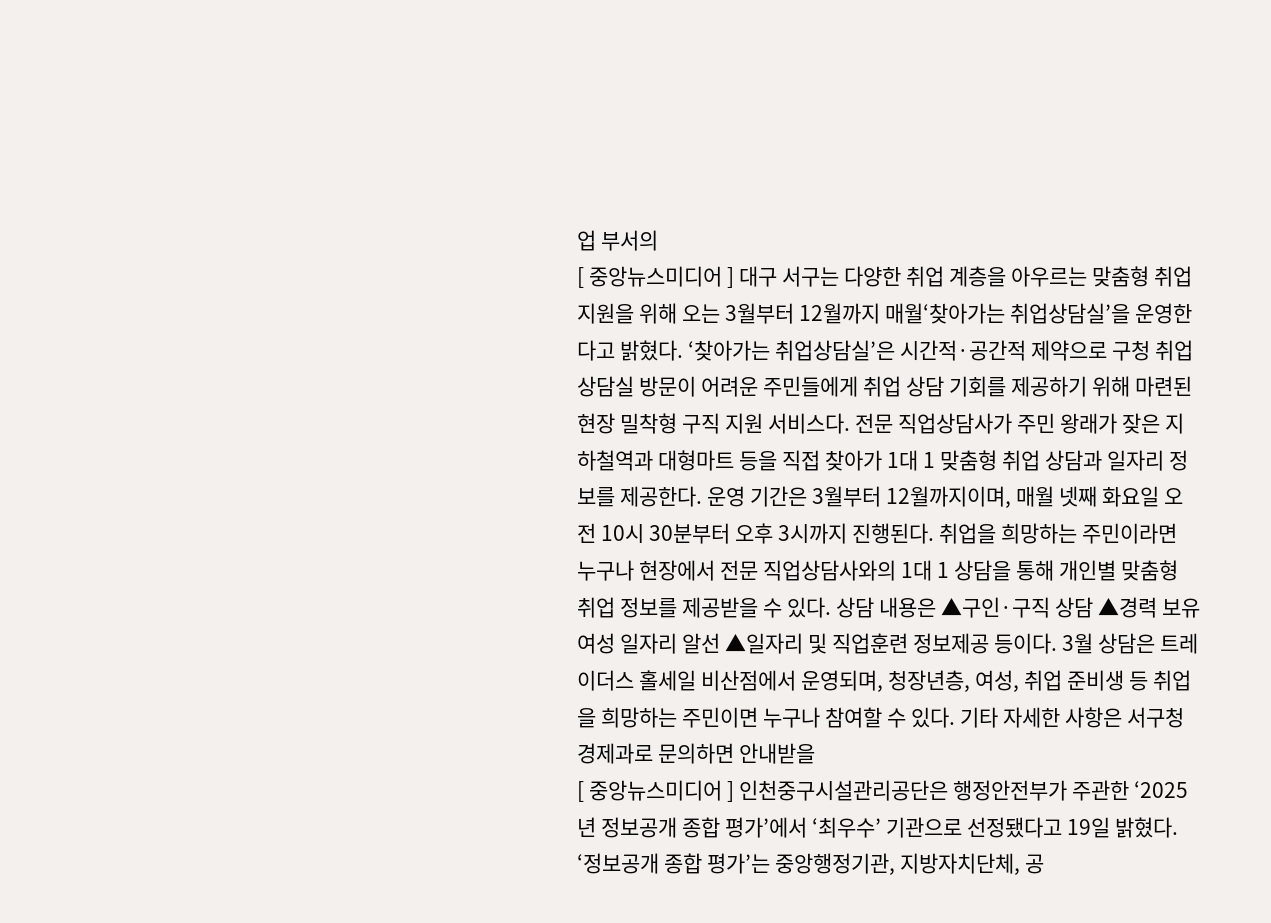업 부서의
[ 중앙뉴스미디어 ] 대구 서구는 다양한 취업 계층을 아우르는 맞춤형 취업 지원을 위해 오는 3월부터 12월까지 매월‘찾아가는 취업상담실’을 운영한다고 밝혔다. ‘찾아가는 취업상담실’은 시간적·공간적 제약으로 구청 취업상담실 방문이 어려운 주민들에게 취업 상담 기회를 제공하기 위해 마련된 현장 밀착형 구직 지원 서비스다. 전문 직업상담사가 주민 왕래가 잦은 지하철역과 대형마트 등을 직접 찾아가 1대 1 맞춤형 취업 상담과 일자리 정보를 제공한다. 운영 기간은 3월부터 12월까지이며, 매월 넷째 화요일 오전 10시 30분부터 오후 3시까지 진행된다. 취업을 희망하는 주민이라면 누구나 현장에서 전문 직업상담사와의 1대 1 상담을 통해 개인별 맞춤형 취업 정보를 제공받을 수 있다. 상담 내용은 ▲구인·구직 상담 ▲경력 보유 여성 일자리 알선 ▲일자리 및 직업훈련 정보제공 등이다. 3월 상담은 트레이더스 홀세일 비산점에서 운영되며, 청장년층, 여성, 취업 준비생 등 취업을 희망하는 주민이면 누구나 참여할 수 있다. 기타 자세한 사항은 서구청 경제과로 문의하면 안내받을
[ 중앙뉴스미디어 ] 인천중구시설관리공단은 행정안전부가 주관한 ‘2025년 정보공개 종합 평가’에서 ‘최우수’ 기관으로 선정됐다고 19일 밝혔다. ‘정보공개 종합 평가’는 중앙행정기관, 지방자치단체, 공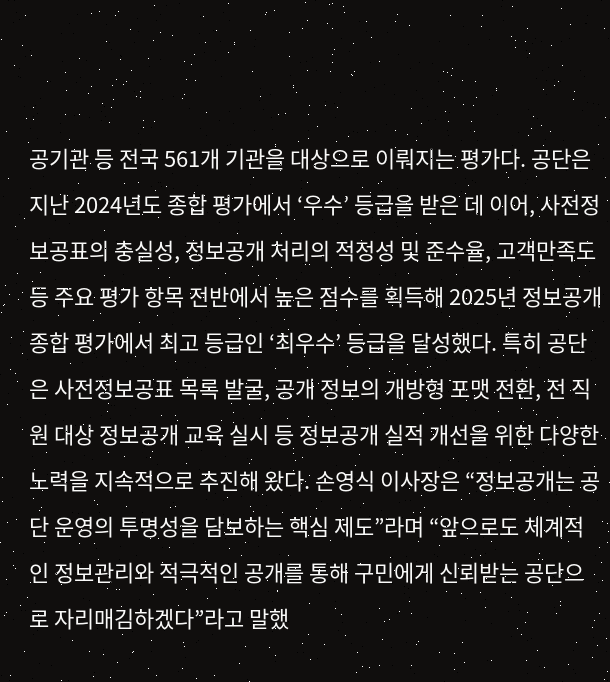공기관 등 전국 561개 기관을 대상으로 이뤄지는 평가다. 공단은 지난 2024년도 종합 평가에서 ‘우수’ 등급을 받은 데 이어, 사전정보공표의 충실성, 정보공개 처리의 적정성 및 준수율, 고객만족도 등 주요 평가 항목 전반에서 높은 점수를 획득해 2025년 정보공개 종합 평가에서 최고 등급인 ‘최우수’ 등급을 달성했다. 특히 공단은 사전정보공표 목록 발굴, 공개 정보의 개방형 포맷 전환, 전 직원 대상 정보공개 교육 실시 등 정보공개 실적 개선을 위한 다양한 노력을 지속적으로 추진해 왔다. 손영식 이사장은 “정보공개는 공단 운영의 투명성을 담보하는 핵심 제도”라며 “앞으로도 체계적인 정보관리와 적극적인 공개를 통해 구민에게 신뢰받는 공단으로 자리매김하겠다”라고 말했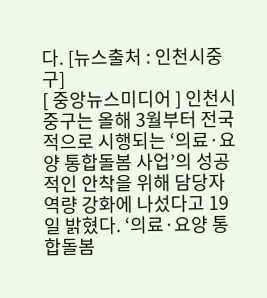다. [뉴스출처 : 인천시중구]
[ 중앙뉴스미디어 ] 인천시 중구는 올해 3월부터 전국적으로 시행되는 ‘의료·요양 통합돌봄 사업’의 성공적인 안착을 위해 담당자 역량 강화에 나섰다고 19일 밝혔다. ‘의료·요양 통합돌봄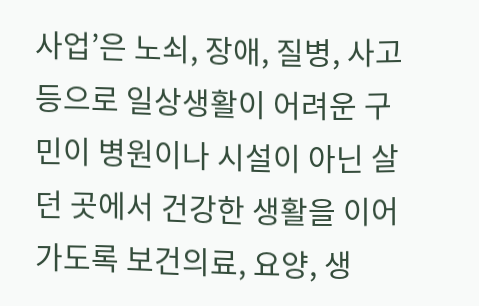사업’은 노쇠, 장애, 질병, 사고 등으로 일상생활이 어려운 구민이 병원이나 시설이 아닌 살던 곳에서 건강한 생활을 이어가도록 보건의료, 요양, 생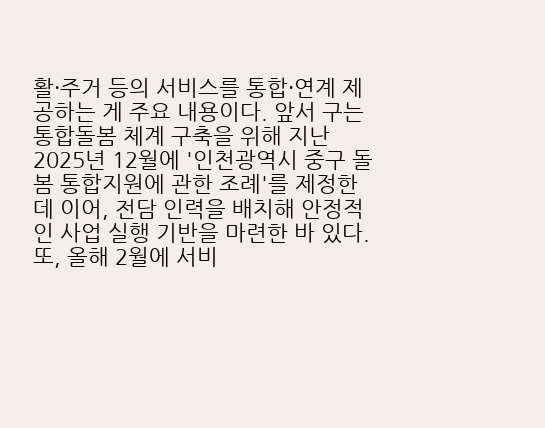활·주거 등의 서비스를 통합·연계 제공하는 게 주요 내용이다. 앞서 구는 통합돌봄 체계 구축을 위해 지난 2025년 12월에 '인천광역시 중구 돌봄 통합지원에 관한 조례'를 제정한 데 이어, 전담 인력을 배치해 안정적인 사업 실행 기반을 마련한 바 있다. 또, 올해 2월에 서비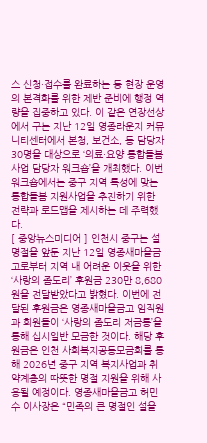스 신청·접수를 완료하는 등 현장 운영의 본격화를 위한 제반 준비에 행정 역량을 집중하고 있다. 이 같은 연장선상에서 구는 지난 12일 영종라운지 커뮤니티센터에서 본청, 보건소, 동 담당자 30명을 대상으로 ‘의료·요양 통합돌봄 사업 담당자 워크숍’을 개최했다. 이번 워크숍에서는 중구 지역 특성에 맞는 통합돌봄 지원사업을 추진하기 위한 전략과 로드맵을 제시하는 데 주력했다.
[ 중앙뉴스미디어 ] 인천시 중구는 설 명절을 앞둔 지난 12일 영종새마을금고로부터 지역 내 어려운 이웃을 위한 ‘사랑의 좀도리’ 후원금 230만 8,680원을 전달받았다고 밝혔다. 이번에 전달된 후원금은 영종새마을금고 임직원과 회원들이 ‘사랑의 좀도리 저금통’을 통해 십시일반 모금한 것이다. 해당 후원금은 인천 사회복지공동모금회를 통해 2026년 중구 지역 복지사업과 취약계층의 따뜻한 명절 지원을 위해 사용될 예정이다. 영종새마을금고 허민수 이사장은 “민족의 큰 명절인 설을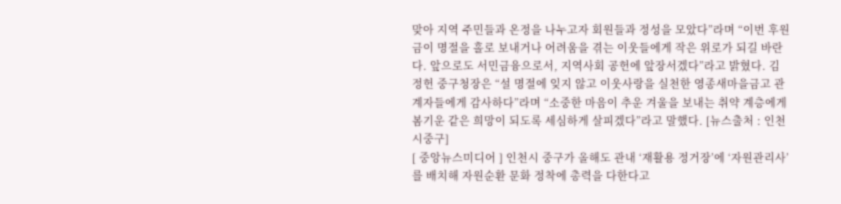맞아 지역 주민들과 온정을 나누고자 회원들과 정성을 모았다”라며 “이번 후원금이 명절을 홀로 보내거나 어려움을 겪는 이웃들에게 작은 위로가 되길 바란다. 앞으로도 서민금융으로서, 지역사회 공헌에 앞장서겠다”라고 밝혔다. 김정헌 중구청장은 “설 명절에 잊지 않고 이웃사랑을 실천한 영종새마을금고 관계자들에게 감사하다”라며 “소중한 마음이 추운 겨울을 보내는 취약 계층에게 봄기운 같은 희망이 되도록 세심하게 살피겠다”라고 말했다. [뉴스출처 : 인천시중구]
[ 중앙뉴스미디어 ] 인천시 중구가 올해도 관내 ‘재활용 정거장’에 ‘자원관리사’를 배치해 자원순환 문화 정착에 총력을 다한다고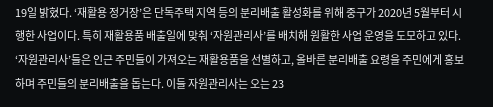19일 밝혔다. ‘재활용 정거장’은 단독주택 지역 등의 분리배출 활성화를 위해 중구가 2020년 5월부터 시행한 사업이다. 특히 재활용품 배출일에 맞춰 ‘자원관리사’를 배치해 원활한 사업 운영을 도모하고 있다. ‘자원관리사’들은 인근 주민들이 가져오는 재활용품을 선별하고, 올바른 분리배출 요령을 주민에게 홍보하며 주민들의 분리배출을 돕는다. 이들 자원관리사는 오는 23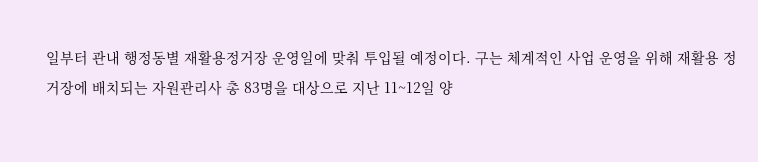일부터 관내 행정동별 재활용정거장 운영일에 맞춰 투입될 예정이다. 구는 체계적인 사업 운영을 위해 재활용 정거장에 배치되는 자원관리사 총 83명을 대상으로 지난 11~12일 양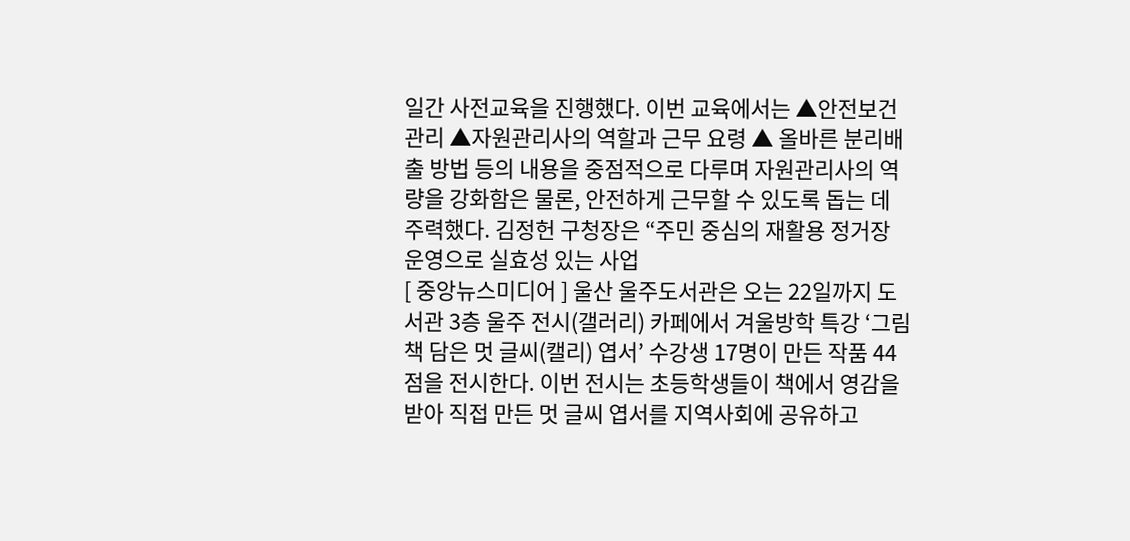일간 사전교육을 진행했다. 이번 교육에서는 ▲안전보건 관리 ▲자원관리사의 역할과 근무 요령 ▲ 올바른 분리배출 방법 등의 내용을 중점적으로 다루며 자원관리사의 역량을 강화함은 물론, 안전하게 근무할 수 있도록 돕는 데 주력했다. 김정헌 구청장은 “주민 중심의 재활용 정거장 운영으로 실효성 있는 사업
[ 중앙뉴스미디어 ] 울산 울주도서관은 오는 22일까지 도서관 3층 울주 전시(갤러리) 카페에서 겨울방학 특강 ‘그림책 담은 멋 글씨(캘리) 엽서’ 수강생 17명이 만든 작품 44점을 전시한다. 이번 전시는 초등학생들이 책에서 영감을 받아 직접 만든 멋 글씨 엽서를 지역사회에 공유하고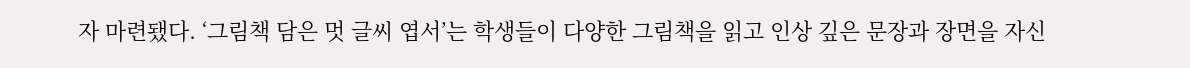자 마련됐다. ‘그림책 담은 멋 글씨 엽서’는 학생들이 다양한 그림책을 읽고 인상 깊은 문장과 장면을 자신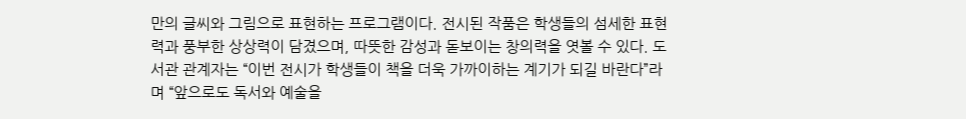만의 글씨와 그림으로 표현하는 프로그램이다. 전시된 작품은 학생들의 섬세한 표현력과 풍부한 상상력이 담겼으며, 따뜻한 감성과 돋보이는 창의력을 엿볼 수 있다. 도서관 관계자는 “이번 전시가 학생들이 책을 더욱 가까이하는 계기가 되길 바란다”라며 “앞으로도 독서와 예술을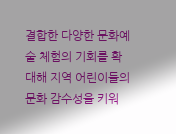결합한 다양한 문화예술 체험의 기회를 확대해 지역 어린이들의 문화 감수성을 키워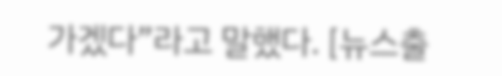가겠다”라고 말했다. [뉴스출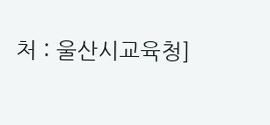처 : 울산시교육청]